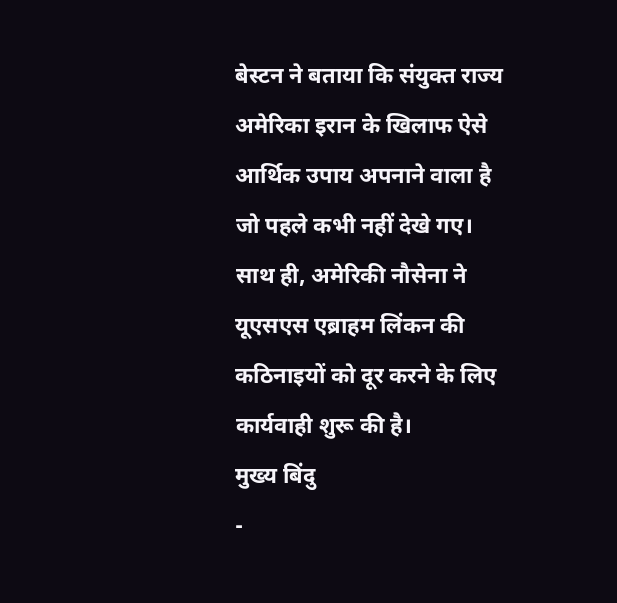बेस्टन ने बताया कि संयुक्त राज्य अमेरिका इरान के खिलाफ ऐसे आर्थिक उपाय अपनाने वाला है जो पहले कभी नहीं देखे गए। साथ ही, अमेरिकी नौसेना ने यूएसएस एब्राहम लिंकन की कठिनाइयों को दूर करने के लिए कार्यवाही शुरू की है।
मुख्य बिंदु
-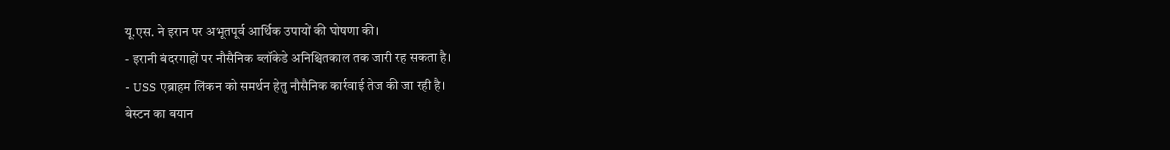यू.एस. ने इरान पर अभूतपूर्व आर्थिक उपायों की घोषणा की।
- इरानी बंदरगाहों पर नौसैनिक ब्लॉकेडे अनिश्चितकाल तक जारी रह सकता है।
- USS एब्राहम लिंकन को समर्थन हेतु नौसैनिक कार्रवाई तेज की जा रही है।
बेस्टन का बयान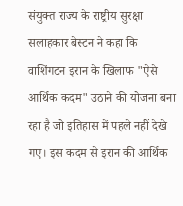संयुक्त राज्य के राष्ट्रीय सुरक्षा सलाहकार बेस्टन ने कहा कि वाशिंगटन इरान के खिलाफ "ऐसे आर्थिक कदम" उठाने की योजना बना रहा है जो इतिहास में पहले नहीं देखे गए। इस कदम से इरान की आर्थिक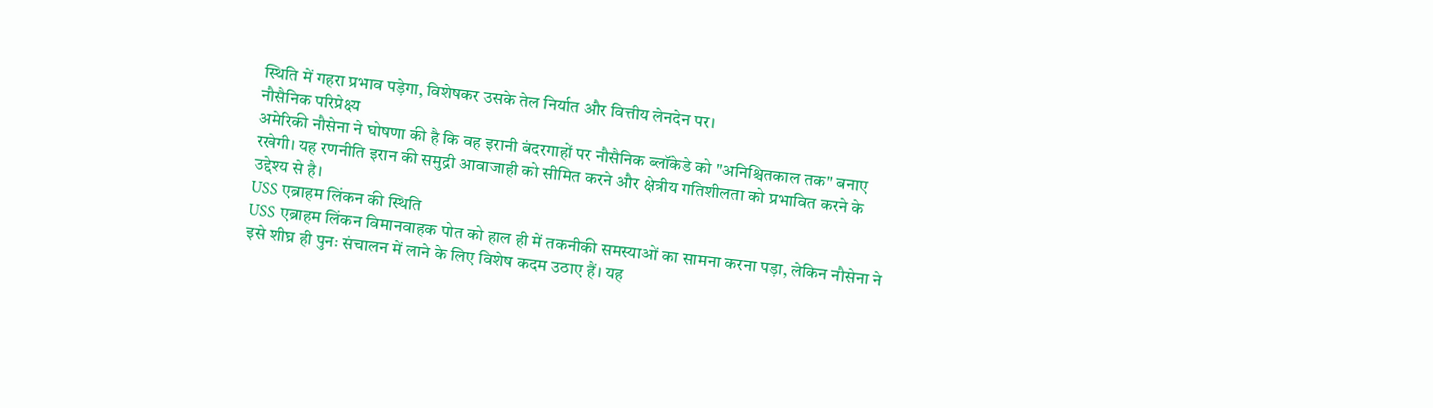स्थिति में गहरा प्रभाव पड़ेगा, विशेषकर उसके तेल निर्यात और वित्तीय लेनदेन पर।
नौसैनिक परिप्रेक्ष्य
अमेरिकी नौसेना ने घोषणा की है कि वह इरानी बंदरगाहों पर नौसैनिक ब्लॉकेडे को "अनिश्चितकाल तक" बनाए रखेगी। यह रणनीति इरान की समुद्री आवाजाही को सीमित करने और क्षेत्रीय गतिशीलता को प्रभावित करने के उद्देश्य से है।
USS एब्राहम लिंकन की स्थिति
USS एब्राहम लिंकन विमानवाहक पोत को हाल ही में तकनीकी समस्याओं का सामना करना पड़ा, लेकिन नौसेना ने इसे शीघ्र ही पुनः संचालन में लाने के लिए विशेष कदम उठाए हैं। यह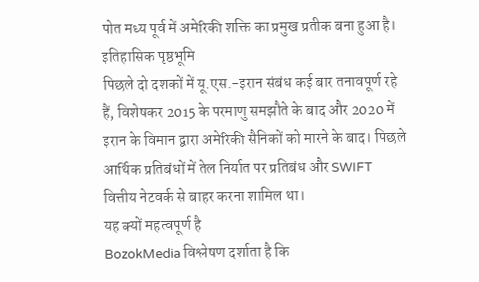पोत मध्य पूर्व में अमेरिकी शक्ति का प्रमुख प्रतीक बना हुआ है।
इतिहासिक पृष्ठभूमि
पिछले दो दशकों में यू.एस.-इरान संबंध कई बार तनावपूर्ण रहे हैं, विशेषकर 2015 के परमाणु समझौते के बाद और 2020 में इरान के विमान द्वारा अमेरिकी सैनिकों को मारने के बाद। पिछले आर्थिक प्रतिबंधों में तेल निर्यात पर प्रतिबंध और SWIFT वित्तीय नेटवर्क से बाहर करना शामिल था।
यह क्यों महत्वपूर्ण है
BozokMedia विश्लेषण दर्शाता है कि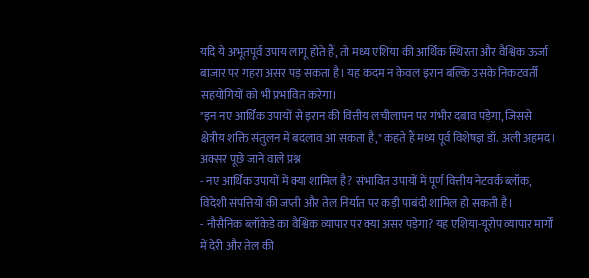यदि ये अभूतपूर्व उपाय लागू होते हैं, तो मध्य एशिया की आर्थिक स्थिरता और वैश्विक ऊर्जा बाजार पर गहरा असर पड़ सकता है। यह कदम न केवल इरान बल्कि उसके निकटवर्ती सहयोगियों को भी प्रभावित करेगा।
"इन नए आर्थिक उपायों से इरान की वित्तीय लचीलापन पर गंभीर दबाव पड़ेगा, जिससे क्षेत्रीय शक्ति संतुलन में बदलाव आ सकता है," कहते हैं मध्य पूर्व विशेषज्ञ डॉ. अली अहमद।
अक्सर पूछे जाने वाले प्रश्न
- नए आर्थिक उपायों में क्या शामिल है? संभावित उपायों में पूर्ण वित्तीय नेटवर्क ब्लॉक, विदेशी संपत्तियों की जप्ती और तेल निर्यात पर कड़ी पाबंदी शामिल हो सकती है।
- नौसैनिक ब्लॉकेडे का वैश्विक व्यापार पर क्या असर पड़ेगा? यह एशिया-यूरोप व्यापार मार्गों में देरी और तेल की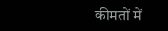कीमतों में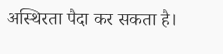अस्थिरता पैदा कर सकता है।